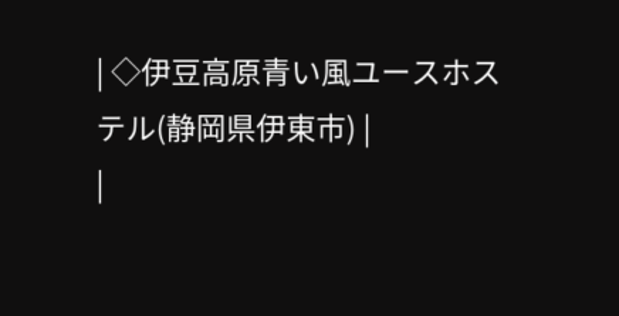| ◇伊豆高原青い風ユースホステル(静岡県伊東市) |
|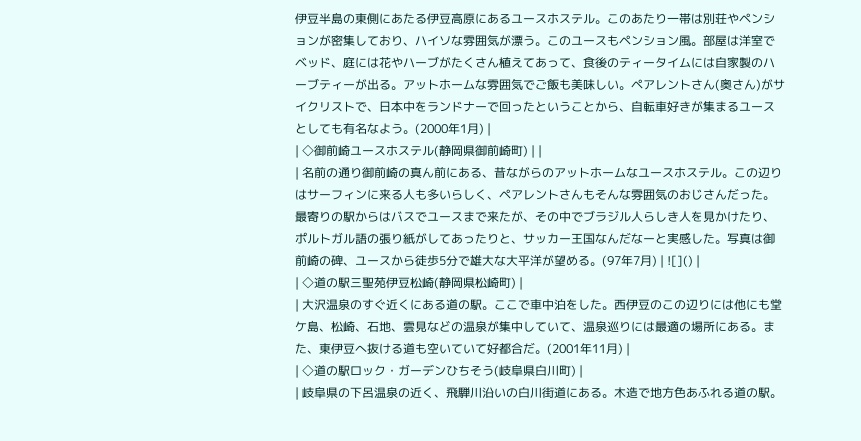伊豆半島の東側にあたる伊豆高原にあるユースホステル。このあたり一帯は別荘やペンションが密集しており、ハイソな雰囲気が漂う。このユースもペンション風。部屋は洋室でベッド、庭には花やハーブがたくさん植えてあって、食後のティータイムには自家製のハーブティーが出る。アットホームな雰囲気でご飯も美味しい。ペアレントさん(奥さん)がサイクリストで、日本中をランドナーで回ったということから、自転車好きが集まるユースとしても有名なよう。(2000年1月) |
| ◇御前崎ユースホステル(静岡県御前崎町) | |
| 名前の通り御前崎の真ん前にある、昔ながらのアットホームなユースホステル。この辺りはサーフィンに来る人も多いらしく、ペアレントさんもそんな雰囲気のおじさんだった。最寄りの駅からはバスでユースまで来たが、その中でブラジル人らしき人を見かけたり、ポルトガル語の張り紙がしてあったりと、サッカー王国なんだなーと実感した。写真は御前崎の碑、ユースから徒歩5分で雄大な大平洋が望める。(97年7月) | ![]() |
| ◇道の駅三聖苑伊豆松崎(静岡県松崎町) |
| 大沢温泉のすぐ近くにある道の駅。ここで車中泊をした。西伊豆のこの辺りには他にも堂ケ島、松崎、石地、雲見などの温泉が集中していて、温泉巡りには最適の場所にある。また、東伊豆へ抜ける道も空いていて好都合だ。(2001年11月) |
| ◇道の駅ロック・ガーデンひちそう(岐阜県白川町) |
| 岐阜県の下呂温泉の近く、飛騨川沿いの白川街道にある。木造で地方色あふれる道の駅。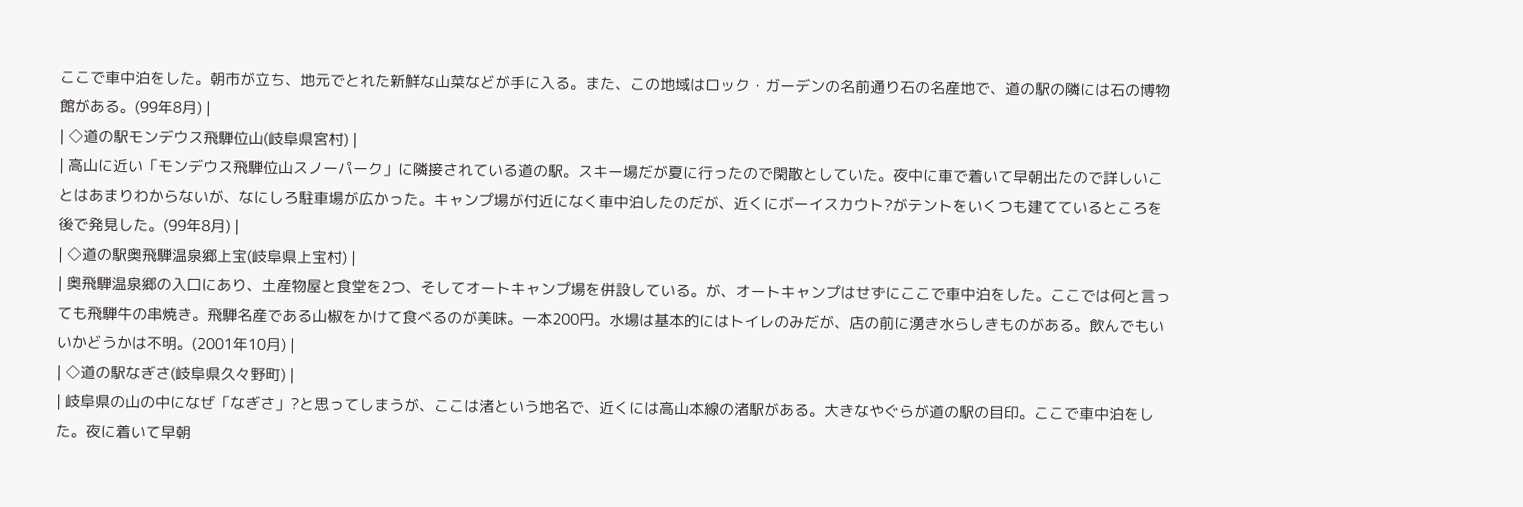ここで車中泊をした。朝市が立ち、地元でとれた新鮮な山菜などが手に入る。また、この地域はロック・ガーデンの名前通り石の名産地で、道の駅の隣には石の博物館がある。(99年8月) |
| ◇道の駅モンデウス飛騨位山(岐阜県宮村) |
| 高山に近い「モンデウス飛騨位山スノーパーク」に隣接されている道の駅。スキー場だが夏に行ったので閑散としていた。夜中に車で着いて早朝出たので詳しいことはあまりわからないが、なにしろ駐車場が広かった。キャンプ場が付近になく車中泊したのだが、近くにボーイスカウト?がテントをいくつも建てているところを後で発見した。(99年8月) |
| ◇道の駅奥飛騨温泉郷上宝(岐阜県上宝村) |
| 奥飛騨温泉郷の入口にあり、土産物屋と食堂を2つ、そしてオートキャンプ場を併設している。が、オートキャンプはせずにここで車中泊をした。ここでは何と言っても飛騨牛の串焼き。飛騨名産である山椒をかけて食べるのが美味。一本200円。水場は基本的にはトイレのみだが、店の前に湧き水らしきものがある。飲んでもいいかどうかは不明。(2001年10月) |
| ◇道の駅なぎさ(岐阜県久々野町) |
| 岐阜県の山の中になぜ「なぎさ」?と思ってしまうが、ここは渚という地名で、近くには高山本線の渚駅がある。大きなやぐらが道の駅の目印。ここで車中泊をした。夜に着いて早朝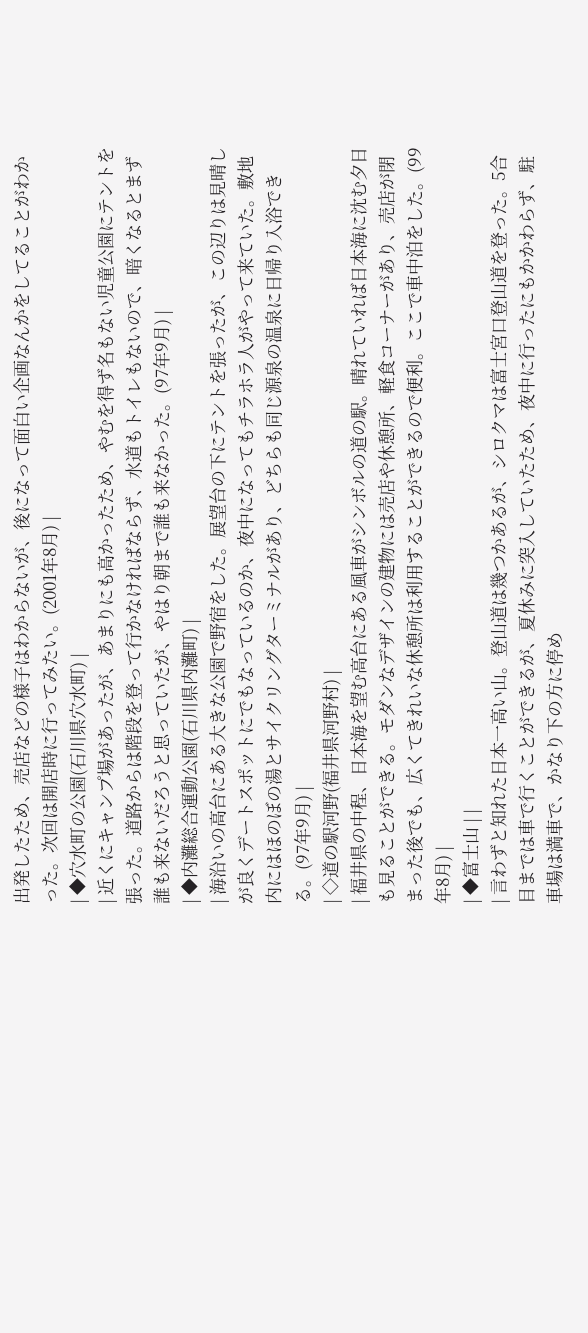出発したため、売店などの様子はわからないが、後になって面白い企画なんかをしてることがわかった。次回は開店時に行ってみたい。(2001年8月) |
| ◆穴水町の公園(石川県穴水町) |
| 近くにキャンプ場があったが、あまりにも高かったため、やむを得ず名もない児童公園にテントを張った。道路からは階段を登って行かなければならず、水道もトイレもないので、暗くなるとまず誰も来ないだろうと思っていたが、やはり朝まで誰も来なかった。(97年9月) |
| ◆内灘総合運動公園(石川県内灘町) |
| 海沿いの高台にある大きな公園で野宿をした。展望台の下にテントを張ったが、この辺りは見晴しが良くデートスポットにでもなっているのか、夜中になってもチラホラ人がやって来ていた。敷地内にはほのぼの湯とサイクリングターミナルがあり、どちらも同じ源泉の温泉に日帰り入浴できる。(97年9月) |
| ◇道の駅河野(福井県河野村) |
| 福井県の中程、日本海を望む高台にある風車がシンボルの道の駅。晴れていれば日本海に沈む夕日も見ることができる。モダンなデザインの建物には売店や休憩所、軽食コーナーがあり、売店が閉まった後でも、広くてきれいな休憩所は利用することができるので便利。ここで車中泊をした。(99年8月) |
| ◆富士山 | |
| 言わずと知れた日本一高い山。登山道は幾つかあるが、シロクマは富士宮口登山道を登った。5合目までは車で行くことができるが、夏休みに突入していたため、夜中に行ったにもかかわらず、駐車場は満車で、かなり下の方に停め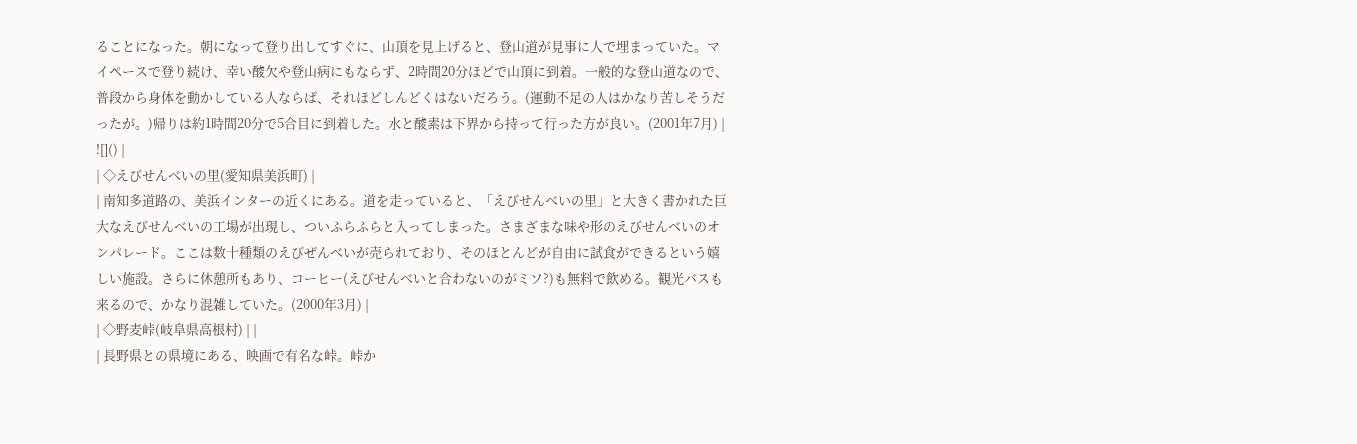ることになった。朝になって登り出してすぐに、山頂を見上げると、登山道が見事に人で埋まっていた。マイペースで登り続け、幸い酸欠や登山病にもならず、2時間20分ほどで山頂に到着。一般的な登山道なので、普段から身体を動かしている人ならば、それほどしんどくはないだろう。(運動不足の人はかなり苦しそうだったが。)帰りは約1時間20分で5合目に到着した。水と酸素は下界から持って行った方が良い。(2001年7月) | ![]() |
| ◇えびせんべいの里(愛知県美浜町) |
| 南知多道路の、美浜インターの近くにある。道を走っていると、「えびせんべいの里」と大きく書かれた巨大なえびせんべいの工場が出現し、ついふらふらと入ってしまった。さまざまな味や形のえびせんべいのオンパレード。ここは数十種類のえびぜんべいが売られており、そのほとんどが自由に試食ができるという嬉しい施設。さらに休憩所もあり、コーヒー(えびせんべいと合わないのがミソ?)も無料で飲める。観光バスも来るので、かなり混雑していた。(2000年3月) |
| ◇野麦峠(岐阜県高根村) | |
| 長野県との県境にある、映画で有名な峠。峠か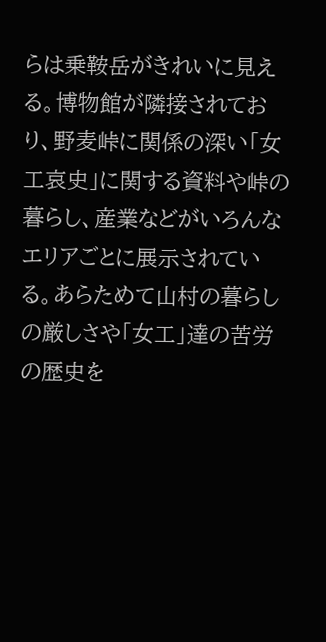らは乗鞍岳がきれいに見える。博物館が隣接されており、野麦峠に関係の深い「女工哀史」に関する資料や峠の暮らし、産業などがいろんなエリアごとに展示されている。あらためて山村の暮らしの厳しさや「女工」達の苦労の歴史を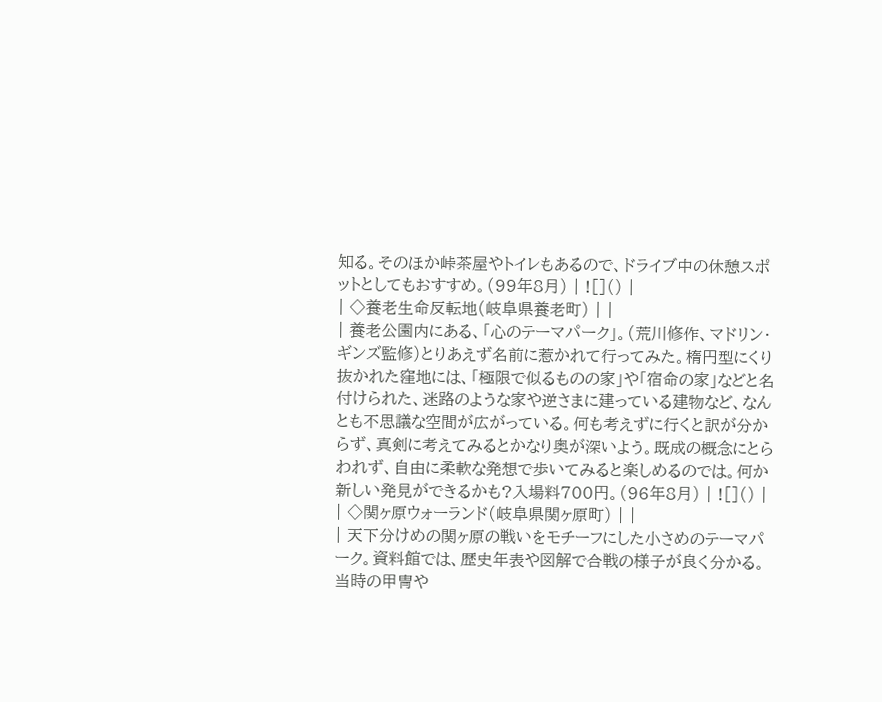知る。そのほか峠茶屋やトイレもあるので、ドライブ中の休憩スポットとしてもおすすめ。(99年8月) | ![]() |
| ◇養老生命反転地(岐阜県養老町) | |
| 養老公園内にある、「心のテーマパーク」。(荒川修作、マドリン・ギンズ監修)とりあえず名前に惹かれて行ってみた。楕円型にくり抜かれた窪地には、「極限で似るものの家」や「宿命の家」などと名付けられた、迷路のような家や逆さまに建っている建物など、なんとも不思議な空間が広がっている。何も考えずに行くと訳が分からず、真剣に考えてみるとかなり奥が深いよう。既成の概念にとらわれず、自由に柔軟な発想で歩いてみると楽しめるのでは。何か新しい発見ができるかも?入場料700円。(96年8月) | ![]() |
| ◇関ヶ原ウォーランド(岐阜県関ヶ原町) | |
| 天下分けめの関ヶ原の戦いをモチーフにした小さめのテーマパーク。資料館では、歴史年表や図解で合戦の様子が良く分かる。当時の甲冑や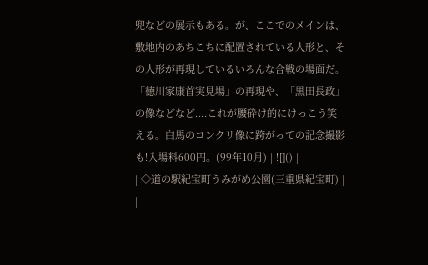兜などの展示もある。が、ここでのメインは、敷地内のあちこちに配置されている人形と、その人形が再現しているいろんな合戦の場面だ。「徳川家康首実見場」の再現や、「黒田長政」の像などなど....これが腰砕け的にけっこう笑える。白馬のコンクリ像に跨がっての記念撮影も!入場料600円。(99年10月) | ![]() |
| ◇道の駅紀宝町うみがめ公園(三重県紀宝町) | |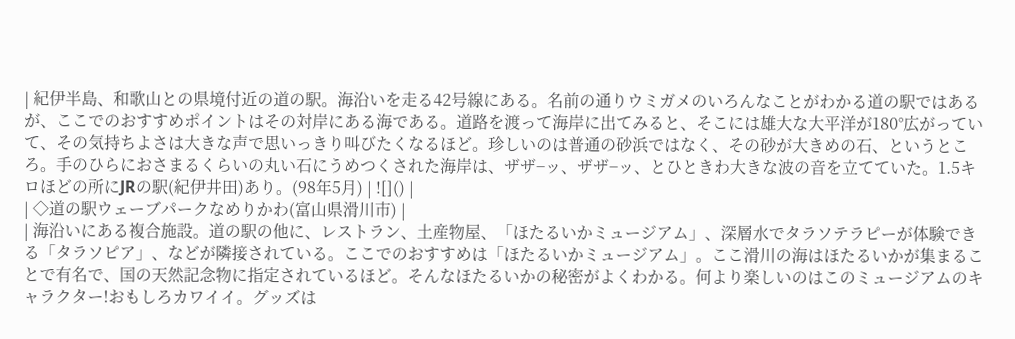| 紀伊半島、和歌山との県境付近の道の駅。海沿いを走る42号線にある。名前の通りウミガメのいろんなことがわかる道の駅ではあるが、ここでのおすすめポイントはその対岸にある海である。道路を渡って海岸に出てみると、そこには雄大な大平洋が180°広がっていて、その気持ちよさは大きな声で思いっきり叫びたくなるほど。珍しいのは普通の砂浜ではなく、その砂が大きめの石、というところ。手のひらにおさまるくらいの丸い石にうめつくされた海岸は、ザザ−ッ、ザザ−ッ、とひときわ大きな波の音を立てていた。1.5キロほどの所にJRの駅(紀伊井田)あり。(98年5月) | ![]() |
| ◇道の駅ウェーブパークなめりかわ(富山県滑川市) |
| 海沿いにある複合施設。道の駅の他に、レストラン、土産物屋、「ほたるいかミュージアム」、深層水でタラソテラピーが体験できる「タラソピア」、などが隣接されている。ここでのおすすめは「ほたるいかミュージアム」。ここ滑川の海はほたるいかが集まることで有名で、国の天然記念物に指定されているほど。そんなほたるいかの秘密がよくわかる。何より楽しいのはこのミュージアムのキャラクター!おもしろカワイイ。グッズは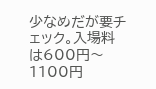少なめだが要チェック。入場料は600円〜1100円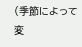(季節によって変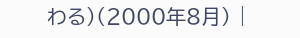わる)(2000年8月) |